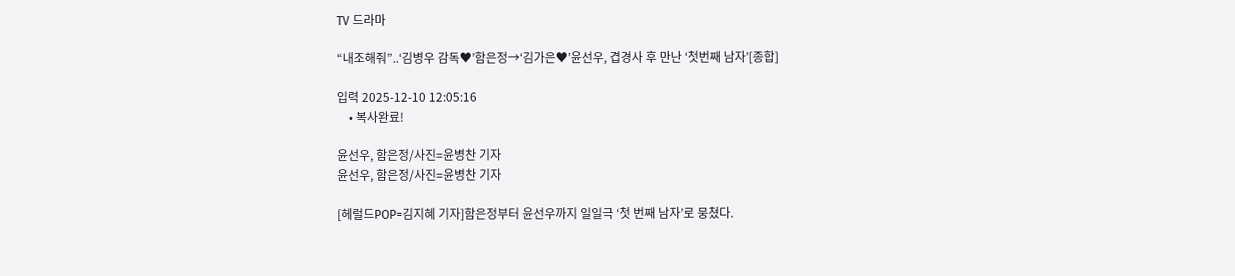TV 드라마

“내조해줘”..‘김병우 감독♥’함은정→‘김가은♥’윤선우, 겹경사 후 만난 ‘첫번째 남자’[종합]

입력 2025-12-10 12:05:16
    • 복사완료!

윤선우, 함은정/사진=윤병찬 기자
윤선우, 함은정/사진=윤병찬 기자

[헤럴드POP=김지혜 기자]함은정부터 윤선우까지 일일극 ‘첫 번째 남자’로 뭉쳤다.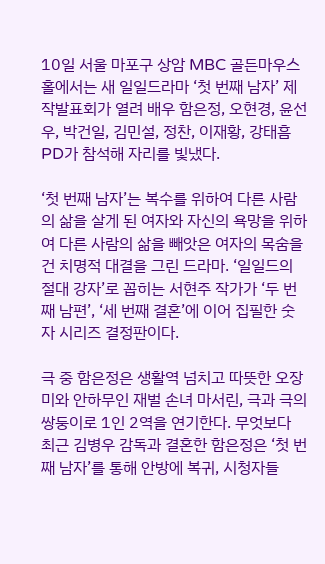10일 서울 마포구 상암 MBC 골든마우스홀에서는 새 일일드라마 ‘첫 번째 남자’ 제작발표회가 열려 배우 함은정, 오현경, 윤선우, 박건일, 김민설, 정찬, 이재황, 강태흠PD가 참석해 자리를 빛냈다.

‘첫 번째 남자’는 복수를 위하여 다른 사람의 삶을 살게 된 여자와 자신의 욕망을 위하여 다른 사람의 삶을 빼앗은 여자의 목숨을 건 치명적 대결을 그린 드라마. ‘일일드의 절대 강자’로 꼽히는 서현주 작가가 ‘두 번째 남편’, ‘세 번째 결혼’에 이어 집필한 숫자 시리즈 결정판이다.

극 중 함은정은 생활역 넘치고 따뜻한 오장미와 안하무인 재벌 손녀 마서린, 극과 극의 쌍둥이로 1인 2역을 연기한다. 무엇보다 최근 김병우 감독과 결혼한 함은정은 ‘첫 번째 남자’를 통해 안방에 복귀, 시청자들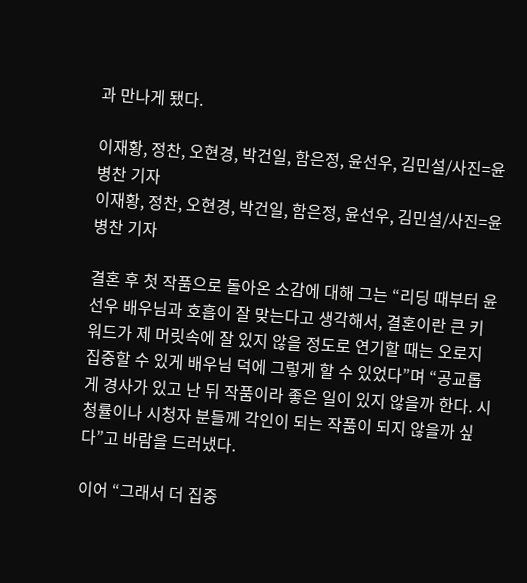과 만나게 됐다.

이재황, 정찬, 오현경, 박건일, 함은정, 윤선우, 김민설/사진=윤병찬 기자
이재황, 정찬, 오현경, 박건일, 함은정, 윤선우, 김민설/사진=윤병찬 기자

결혼 후 첫 작품으로 돌아온 소감에 대해 그는 “리딩 때부터 윤선우 배우님과 호흡이 잘 맞는다고 생각해서, 결혼이란 큰 키워드가 제 머릿속에 잘 있지 않을 정도로 연기할 때는 오로지 집중할 수 있게 배우님 덕에 그렇게 할 수 있었다”며 “공교롭게 경사가 있고 난 뒤 작품이라 좋은 일이 있지 않을까 한다. 시청률이나 시청자 분들께 각인이 되는 작품이 되지 않을까 싶다”고 바람을 드러냈다.

이어 “그래서 더 집중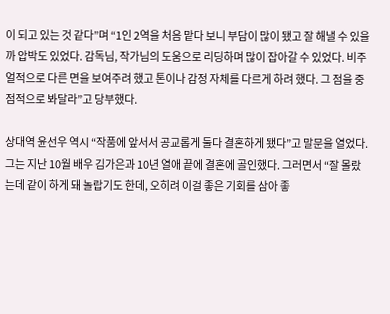이 되고 있는 것 같다”며 “1인 2역을 처음 맡다 보니 부담이 많이 됐고 잘 해낼 수 있을까 압박도 있었다. 감독님, 작가님의 도움으로 리딩하며 많이 잡아갈 수 있었다. 비주얼적으로 다른 면을 보여주려 했고 톤이나 감정 자체를 다르게 하려 했다. 그 점을 중점적으로 봐달라”고 당부했다.

상대역 윤선우 역시 “작품에 앞서서 공교롭게 둘다 결혼하게 됐다”고 말문을 열었다. 그는 지난 10월 배우 김가은과 10년 열애 끝에 결혼에 골인했다. 그러면서 “잘 몰랐는데 같이 하게 돼 놀랍기도 한데, 오히려 이걸 좋은 기회를 삼아 좋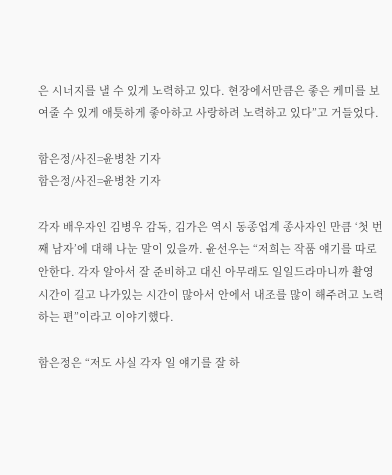은 시너지를 낼 수 있게 노력하고 있다. 현장에서만큼은 좋은 케미를 보여줄 수 있게 애틋하게 좋아하고 사랑하려 노력하고 있다”고 거들었다.

함은정/사진=윤병찬 기자
함은정/사진=윤병찬 기자

각자 배우자인 김병우 감독, 김가은 역시 동종업계 종사자인 만큼 ‘첫 번째 남자’에 대해 나눈 말이 있을까. 윤선우는 “저희는 작품 얘기를 따로 안한다. 각자 알아서 잘 준비하고 대신 아무래도 일일드라마니까 촬영 시간이 길고 나가있는 시간이 많아서 안에서 내조를 많이 해주려고 노력하는 편”이라고 이야기했다.

함은정은 “저도 사실 각자 일 얘기를 잘 하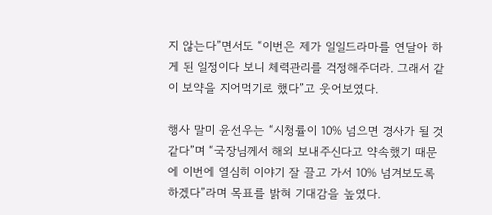지 않는다”면서도 “이번은 제가 일일드라마를 연달아 하게 된 일정이다 보니 체력관리를 걱정해주더라. 그래서 같이 보약을 지어먹기로 했다”고 웃어보였다.

행사 말미 윤선우는 “시청률이 10% 넘으면 경사가 될 것 같다”며 “국장님께서 해외 보내주신다고 약속했기 때문에 이번에 열심히 이야기 잘 끌고 가서 10% 넘겨보도록 하겠다”라며 목표를 밝혀 기대감을 높였다.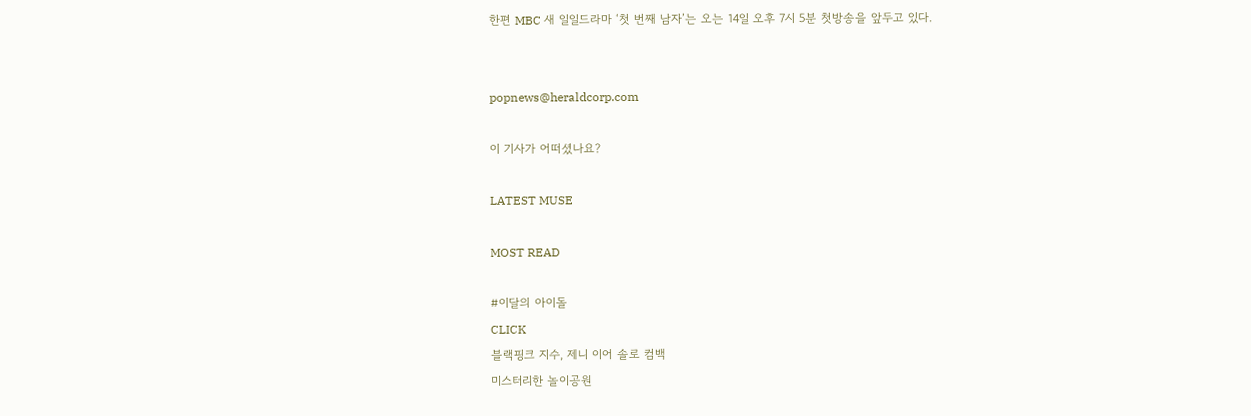한편 MBC 새 일일드라마 ‘첫 번째 남자’는 오는 14일 오후 7시 5분 첫방송을 앞두고 있다.


popnews@heraldcorp.com

이 기사가 어떠셨나요?

LATEST MUSE

MOST READ

#이달의 아이돌
CLICK
블랙핑크 지수, 제니 이어 솔로 컴백
미스터리한 놀이공원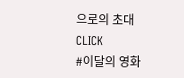으로의 초대
CLICK
#이달의 영화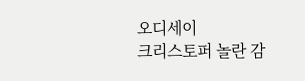오디세이
크리스토퍼 놀란 감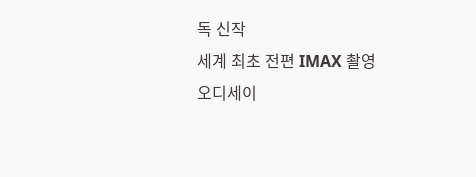독 신작
세계 최초 전편 IMAX 촬영
오디세이